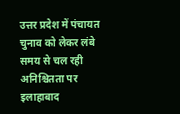उत्तर प्रदेश में पंचायत चुनाव को लेकर लंबे समय से चल रही अनिश्चितता पर इलाहाबाद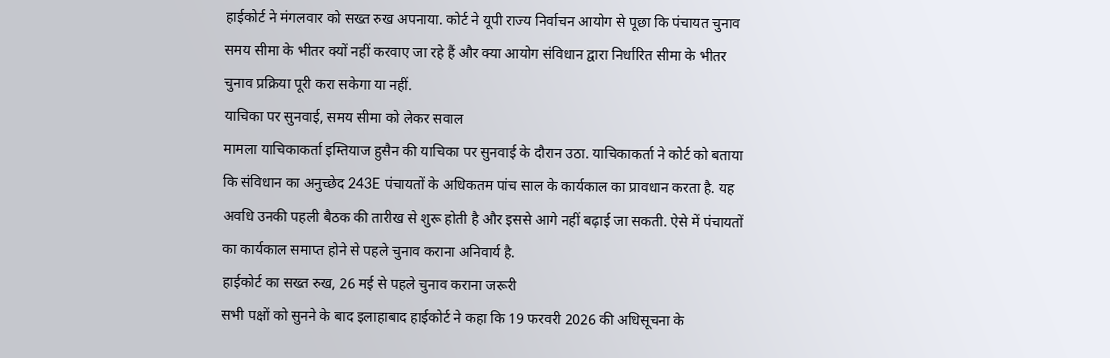हाईकोर्ट ने मंगलवार को सख्त रुख अपनाया. कोर्ट ने यूपी राज्य निर्वाचन आयोग से पूछा कि पंचायत चुनाव समय सीमा के भीतर क्यों नहीं करवाए जा रहे हैं और क्या आयोग संविधान द्वारा निर्धारित सीमा के भीतर चुनाव प्रक्रिया पूरी करा सकेगा या नहीं.
याचिका पर सुनवाई, समय सीमा को लेकर सवाल
मामला याचिकाकर्ता इम्तियाज हुसैन की याचिका पर सुनवाई के दौरान उठा. याचिकाकर्ता ने कोर्ट को बताया कि संविधान का अनुच्छेद 243E पंचायतों के अधिकतम पांच साल के कार्यकाल का प्रावधान करता है. यह अवधि उनकी पहली बैठक की तारीख से शुरू होती है और इससे आगे नहीं बढ़ाई जा सकती. ऐसे में पंचायतों का कार्यकाल समाप्त होने से पहले चुनाव कराना अनिवार्य है.
हाईकोर्ट का सख्त रुख, 26 मई से पहले चुनाव कराना जरूरी
सभी पक्षों को सुनने के बाद इलाहाबाद हाईकोर्ट ने कहा कि 19 फरवरी 2026 की अधिसूचना के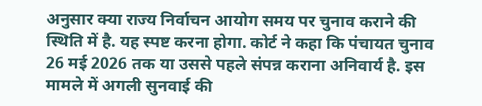अनुसार क्या राज्य निर्वाचन आयोग समय पर चुनाव कराने की स्थिति में है. यह स्पष्ट करना होगा. कोर्ट ने कहा कि पंचायत चुनाव 26 मई 2026 तक या उससे पहले संपन्न कराना अनिवार्य है. इस मामले में अगली सुनवाई की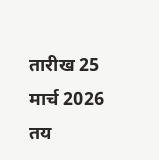तारीख 25 मार्च 2026 तय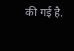की गई है.